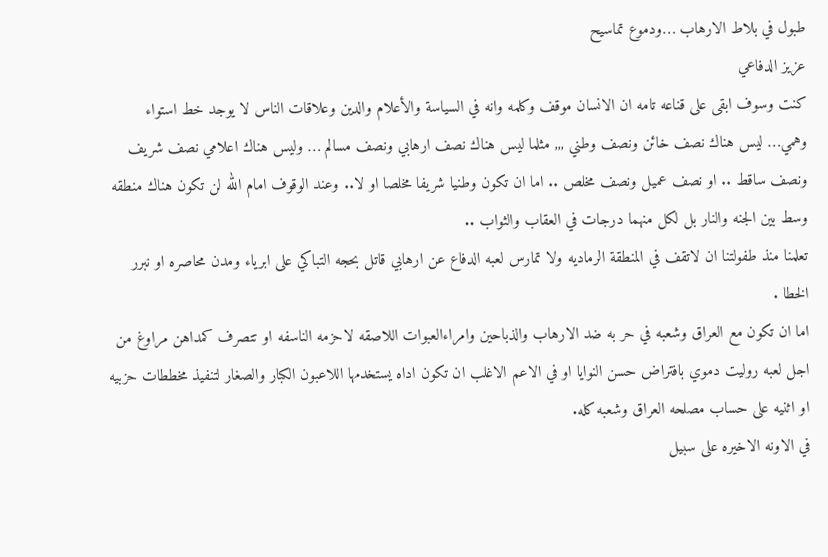طبول في بلاط الارهاب …ودموع تماسيح
عزيز الدفاعي
كنت وسوف ابقى على قناعه تامه ان الانسان موقف وكلمه وانه في السياسة والأعلام والدين وعلاقات الناس لا يوجد خط استواء وهمي… ليس هناك نصف خائن ونصف وطني ,,, مثلما ليس هناك نصف ارهابي ونصف مسالم … وليس هناك اعلامي نصف شريف ونصف ساقط .. او نصف عميل ونصف مخلص .. اما ان تكون وطنيا شريفا مخلصا او لا.. وعند الوقوف امام الله لن تكون هناك منطقه وسط بين الجنه والنار بل لكل منهما درجات في العقاب والثواب ..
تعلمنا منذ طفولتنا ان لاتقف في المنطقة الرماديه ولا تمارس لعبه الدفاع عن ارهابي قاتل بحجه التباكي على ابرياء ومدن محاصره او نبرر الخطا .
اما ان تكون مع العراق وشعبه في حر به ضد الارهاب والذباحين وامراءالعبوات اللاصقه لاحزمه الناسفه او تتصرف كمداهن مراوغ من اجل لعبه روليت دموي بافتراض حسن النوايا او في الاعم الاغلب ان تكون اداه يستخدمها اللاعبون الكبار والصغار لتنفيذ مخططات حزبيه او اثنيه على حساب مصلحه العراق وشعبه كله.
في الاونه الاخيره على سبيل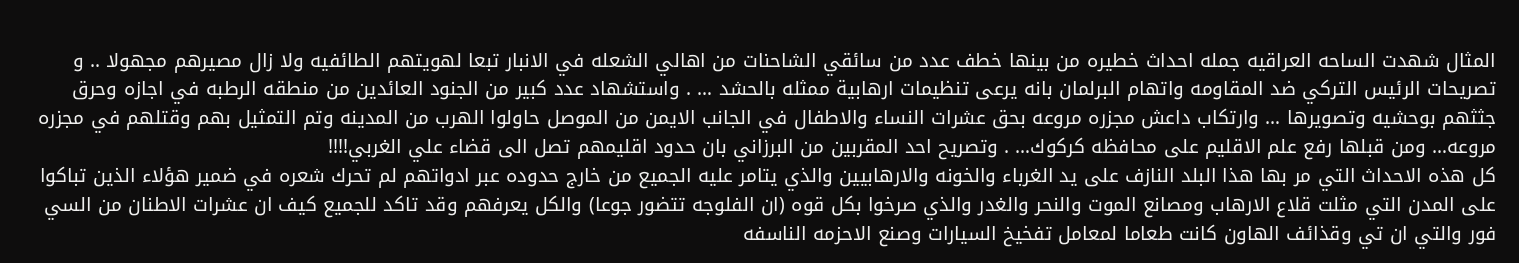المثال شهدت الساحه العراقيه جمله احداث خطيره من بينها خطف عدد من سائقي الشاحنات من اهالي الشعله في الانبار تبعا لهويتهم الطائفيه ولا زال مصيرهم مجهولا .. و تصريحات الرئيس التركي ضد المقاومه واتهام البرلمان بانه يرعى تنظيمات ارهابية ممثله بالحشد … . واستشهاد عدد كبير من الجنود العائدين من منطقه الرطبه في اجازه وحرق جثثهم بوحشيه وتصويرها … وارتكاب داعش مجزره مروعه بحق عشرات النساء والاطفال في الجانب الايمن من الموصل حاولوا الهرب من المدينه وتم التمثيل بهم وقتلهم في مجزره مروعه… ومن قبلها رفع علم الاقليم على محافظه كركوك… . وتصريح احد المقربين من البرزاني بان حدود اقليمهم تصل الى قضاء علي الغربي!!!!
كل هذه الاحداث التي مر بها هذا البلد النازف على يد الغرباء والخونه والارهابيين والذي يتامر عليه الجميع من خارج حدوده عبر ادواتهم لم تحرك شعره في ضمير هؤلاء الذين تباكوا على المدن التي مثلت قلاع الارهاب ومصانع الموت والنحر والغدر والذي صرخوا بكل قوه (ان الفلوجه تتضور جوعا) والكل يعرفهم وقد تاكد للجميع كيف ان عشرات الاطنان من السي فور والتي ان تي وقذائف الهاون كانت طعاما لمعامل تفخيخ السيارات وصنع الاحزمه الناسفه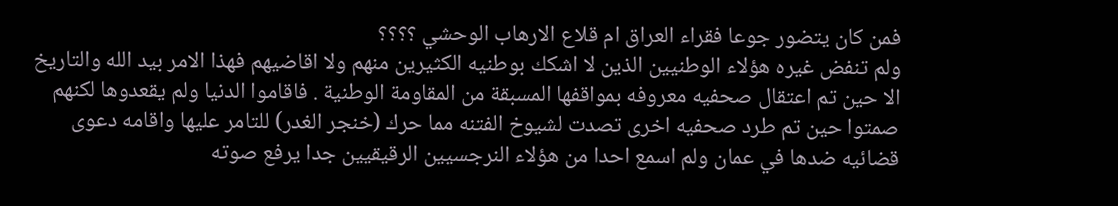فمن كان يتضور جوعا فقراء العراق ام قلاع الارهاب الوحشي ؟؟؟؟
ولم تنفض غيره هؤلاء الوطنيين الذين لا اشكك بوطنيه الكثيرين منهم ولا اقاضيهم فهذا الامر بيد الله والتاريخ الا حين تم اعتقال صحفيه معروفه بمواقفها المسبقة من المقاومة الوطنية . فاقاموا الدنيا ولم يقعدوها لكنهم صمتوا حين تم طرد صحفيه اخرى تصدت لشيوخ الفتنه مما حرك (خنجر الغدر) للتامر عليها واقامه دعوى قضائيه ضدها في عمان ولم اسمع احدا من هؤلاء النرجسيين الرقيقيين جدا يرفع صوته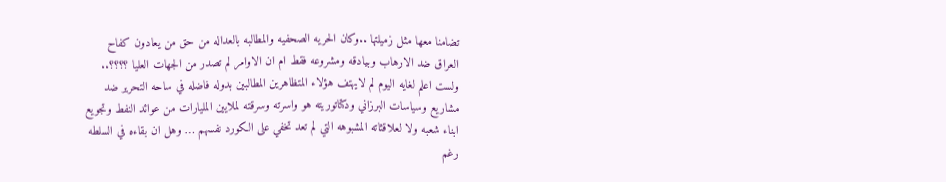تضامنا معها مثل زميلتها ..وكان الحريه الصحفيه والمطالبه بالعداله من حق من يعادون كفاح العراق ضد الارهاب وبيادقه ومشروعه فقط ام ان الاوامر لم تصدر من الجهات العليا ؟؟؟؟..
ولست اعلم لغايه اليوم لم لايهتف هؤلاء المتظاهرين المطالبين بدوله فاضله في ساحه التحرير ضد مشاريع وسياسات البرزاني ودكتاتوريته هو واسرته وسرقته لملايين المليارات من عوائد النفط وتجويع ابناء شعبه ولا لعلاقثاته المشبوهه التي لم تعد تخفي على الكورد نفسهم … وهل ان بقاءه في السلطه رغم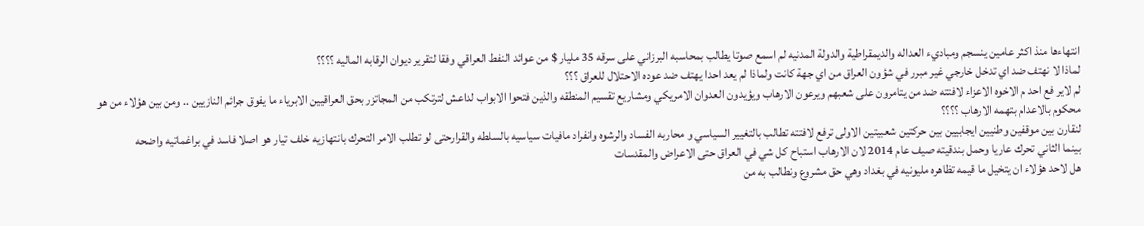انتهاءها منذ اكثر عامين ينسجم ومباديء العداله والديمقراطية والدولة المدنيه لم اسمع صوتا يطالب بمحاسبه البرزاني على سرقه 35 مليار $ من عوائد النفط العراقي وفقا لتقرير ديوان الرقابه الماليه ؟؟؟؟
لماذا لا نهتف ضد اي تدخل خارجي غير مبرر في شؤون العراق من اي جهة كانت ولماذا لم يعد احدا يهتف ضد عوده الاحتلال للعراق ؟؟؟
لم لاير فع احد م الاخوه الاعزاء لافتته ضد من يتامرون على شعبهم ويرعون الارهاب ويؤيدون العدوان الامريكي ومشاريع تقسيم المنطقه والذين فتحوا الابواب لداعش لترتكب من المجاتزر بحق العراقيين الابرياء ما يفوق جرائم النازيين .. ومن بين هؤلاء من هو محكوم بالاعدام بتهمه الارهاب ؟؟؟؟
لنقارن بين موقفين وطنيين ايجابيين بين حركتين شعبيتين الاولى ترفع لافتته تطالب بالتغيير السياسي و محاربه الفساد والرشوه وانفراد مافيات سياسيه بالسلطه والقرارحتى لو تطلب الامر التحرك بانتهازيه خلف تيار هو اصلا فاسد في براغماتيه واضحه
بينما الثاني تحرك عاريا وحمل بندقيته صيف عام 2014 لان الارهاب استباح كل شي في العراق حتى الاعراض والمقدسات
هل لاحد هؤلاء ان يتخيل ما قيمه تظاهره مليونيه في بغداد وهي حق مشروع ونطالب به من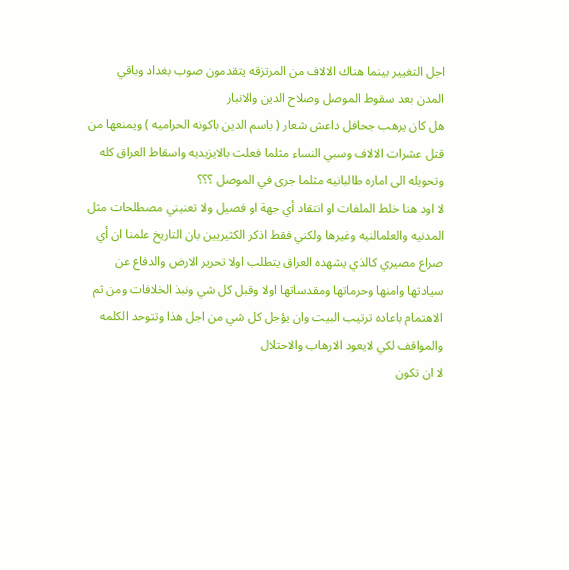اجل التغيير بينما هناك الالاف من المرتزقه يتقدمون صوب بغداد وباقي المدن بعد سقوط الموصل وصلاح الدين والانبار
هل كان يرهب جحافل داعش شعار ( باسم الدين باكونه الحراميه ) ويمنعها من قتل عشرات الالاف وسبي النساء مثلما فعلت بالايزيديه واسقاط العراق كله وتحويله الى اماره طالبانيه مثلما جرى في الموصل ؟؟؟
لا اود هنا خلط الملفات او انتقاد أي جهة او فصيل ولا تعنيني مصطلحات مثل المدنيه والعلمالنيه وغيرها ولكني فقط اذكر الكثيريين بان التاريخ علمنا ان أي صراع مصيري كالذي يشهده العراق يتطلب اولا تحرير الارض والدفاع عن سيادتها وامنها وحرماتها ومقدساتها اولا وقبل كل شي ونبذ الخلافات ومن ثم الاهتمام باعاده ترتيب البيت وان يؤجل كل شي من اجل هذا وتتوحد الكلمه والمواقف لكي لايعود الارهاب والاحتلال
لا ان تكون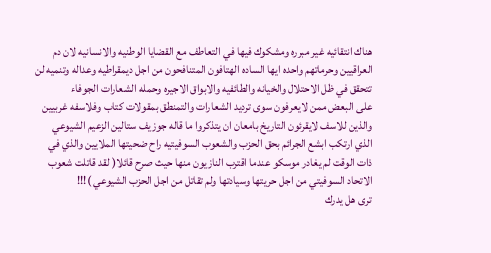هناك انتقائيه غير مبرره ومشكوك فيها في التعاطف مع القضايا الوطنيه والانسانيه لان دم العراقيين وحرماتهم واحده ايها الساده الهتافون المتنافحون من اجل ديمقراطيه وعداله وتنميه لن تتحقق في ظل الاحتلال والخيانه والطائفيه والابواق الاجيره وحمله الشعارات الجوفاء
على البعض ممن لايعرفون سوى ترديد الشعارات والتمنطق بمقولات كتاب وفلاسفه غربيين والذين للاسف لايقرئون التاريخ بامعان ان يتذكروا ما قاله جوزيف ستالين الزعيم الشيوعي الذي ارتكب ابشع الجرائم بحق الحزب والشعوب السوفيتيه راح ضحيتها الملايين والذي في ذات الوقت لم يغادر موسكو عندما اقترب النازيون منها حيث صرح قائلا( لقد قاتلت شعوب الاتحاد السوفيتي من اجل حريتها وسيادتها ولم تقاتل من اجل الحزب الشيوعي )!!!
ترى هل يدرك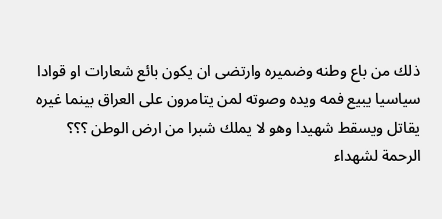ذلك من باع وطنه وضميره وارتضى ان يكون بائع شعارات او قوادا سياسيا يبيع فمه ويده وصوته لمن يتامرون على العراق بينما غيره يقاتل ويسقط شهيدا وهو لا يملك شبرا من ارض الوطن ؟؟؟
الرحمة لشهداء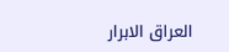العراق الابرار